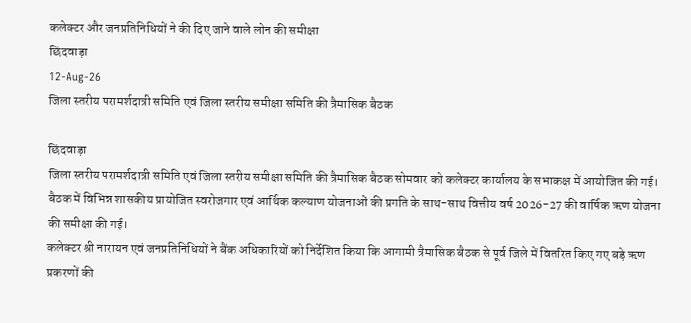कलेक्टर और जनप्रतिनिधियों ने की दिए जाने वाले लोन की समीक्षा
छिंदवाड़ा
12-Aug-26
जिला स्तरीय परामर्शदात्री समिति एवं जिला स्तरीय समीक्षा समिति की त्रैमासिक बैठक

छिंदवाड़ा
जिला स्तरीय परामर्शदात्री समिति एवं जिला स्तरीय समीक्षा समिति की त्रैमासिक बैठक सोमवार को कलेक्टर कार्यालय के सभाकक्ष में आयोजित की गई। बैठक में विभिन्न शासकीय प्रायोजित स्वरोजगार एवं आर्थिक कल्याण योजनाओं की प्रगति के साथ-साथ वित्तीय वर्ष 2026-27 की वार्षिक ऋण योजना की समीक्षा की गई।
कलेक्टर श्री नारायन एवं जनप्रतिनिधियों ने बैंक अधिकारियों को निर्देशित किया कि आगामी त्रैमासिक बैठक से पूर्व जिले में वितरित किए गए बड़े ऋण प्रकरणों की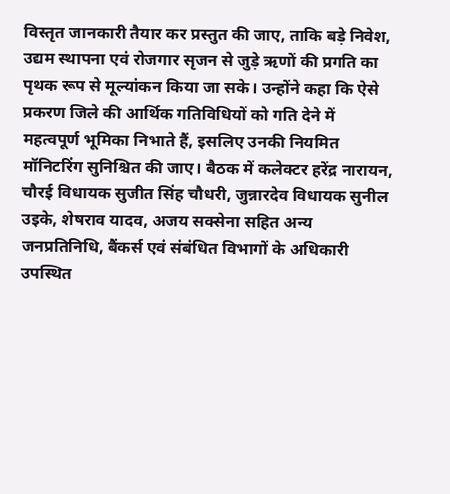विस्तृत जानकारी तैयार कर प्रस्तुत की जाए, ताकि बड़े निवेश, उद्यम स्थापना एवं रोजगार सृजन से जुड़े ऋणों की प्रगति का पृथक रूप से मूल्यांकन किया जा सके। उन्होंने कहा कि ऐसे प्रकरण जिले की आर्थिक गतिविधियों को गति देने में महत्वपूर्ण भूमिका निभाते हैं, इसलिए उनकी नियमित मॉनिटरिंग सुनिश्चित की जाए। बैठक में कलेक्टर हरेंद्र नारायन, चौरई विधायक सुजीत सिंह चौधरी, जुन्नारदेव विधायक सुनील उइके, शेषराव यादव, अजय सक्सेना सहित अन्य जनप्रतिनिधि, बैंकर्स एवं संबंधित विभागों के अधिकारी उपस्थित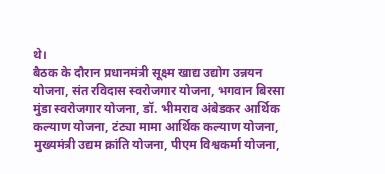थे।
बैठक के दौरान प्रधानमंत्री सूक्ष्म खाद्य उद्योग उन्नयन योजना, संत रविदास स्वरोजगार योजना, भगवान बिरसा मुंडा स्वरोजगार योजना, डॉ. भीमराव अंबेडकर आर्थिक कल्याण योजना, टंट्या मामा आर्थिक कल्याण योजना, मुख्यमंत्री उद्यम क्रांति योजना, पीएम विश्वकर्मा योजना,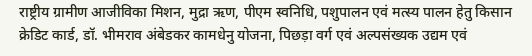राष्ट्रीय ग्रामीण आजीविका मिशन, मुद्रा ऋण, पीएम स्वनिधि, पशुपालन एवं मत्स्य पालन हेतु किसान क्रेडिट कार्ड, डॉ. भीमराव अंबेडकर कामधेनु योजना, पिछड़ा वर्ग एवं अल्पसंख्यक उद्यम एवं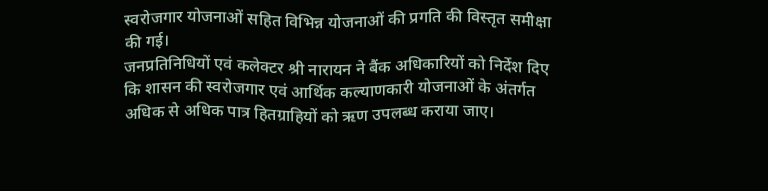स्वरोजगार योजनाओं सहित विभिन्न योजनाओं की प्रगति की विस्तृत समीक्षा की गई।
जनप्रतिनिधियों एवं कलेक्टर श्री नारायन ने बैंक अधिकारियों को निर्देश दिए कि शासन की स्वरोजगार एवं आर्थिक कल्याणकारी योजनाओं के अंतर्गत अधिक से अधिक पात्र हितग्राहियों को ऋण उपलब्ध कराया जाए।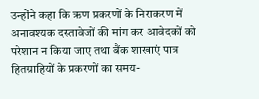उन्होंने कहा कि ऋण प्रकरणों के निराकरण में अनावश्यक दस्तावेजों की मांग कर आवेदकों को परेशान न किया जाए तथा बैंक शाखाएं पात्र हितग्राहियों के प्रकरणों का समय-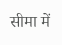सीमा में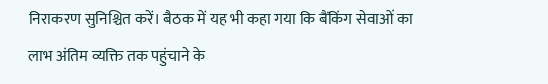निराकरण सुनिश्चित करें। बैठक में यह भी कहा गया कि बैंकिंग सेवाओं का लाभ अंतिम व्यक्ति तक पहुंचाने के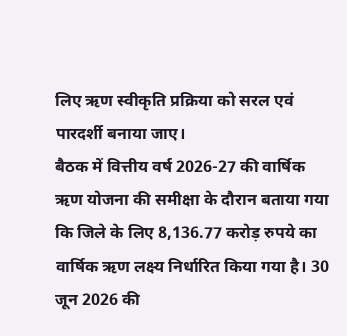लिए ऋण स्वीकृति प्रक्रिया को सरल एवं पारदर्शी बनाया जाए।
बैठक में वित्तीय वर्ष 2026-27 की वार्षिक ऋण योजना की समीक्षा के दौरान बताया गया कि जिले के लिए 8,136.77 करोड़ रुपये का वार्षिक ऋण लक्ष्य निर्धारित किया गया है। 30 जून 2026 की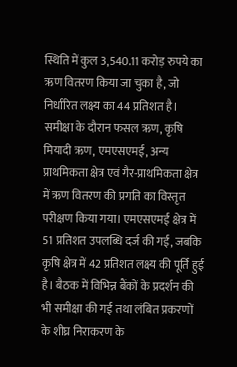स्थिति में कुल 3,540.11 करोड़ रुपये का ऋण वितरण किया जा चुका है, जो निर्धारित लक्ष्य का 44 प्रतिशत है।
समीक्षा के दौरान फसल ऋण, कृषि मियादी ऋण, एमएसएमई, अन्य प्राथमिकता क्षेत्र एवं गैर-प्राथमिकता क्षेत्र में ऋण वितरण की प्रगति का विस्तृत परीक्षण किया गया। एमएसएमई क्षेत्र में 51 प्रतिशत उपलब्धि दर्ज की गई, जबकि कृषि क्षेत्र में 42 प्रतिशत लक्ष्य की पूर्ति हुई है। बैठक में विभिन्न बैंकों के प्रदर्शन की भी समीक्षा की गई तथा लंबित प्रकरणों के शीघ्र निराकरण के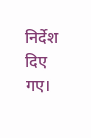निर्देश दिए गए।